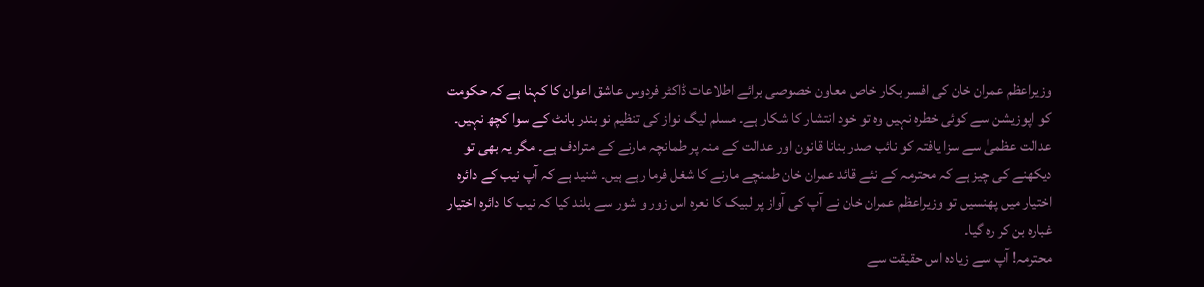وزیراعظم عمران خان کی افسر بکار خاص معاون خصوصی برائے اطلاعات ڈاکٹر فردوس عاشق اعوان کا کہنا ہے کہ حکومت کو اپوزیشن سے کوئی خطرہ نہیں وہ تو خود انتشار کا شکار ہے۔ مسلم لیگ نواز کی تنظیم نو بندر بانٹ کے سوا کچھ نہیں۔ عدالت عظمیٰ سے سزا یافتہ کو نائب صدر بنانا قانون اور عدالت کے منہ پر طمانچہ مارنے کے مترادف ہے۔ مگر یہ بھی تو دیکھنے کی چیز ہے کہ محترمہ کے نئے قائد عمران خان طمنچے مارنے کا شغل فرما رہے ہیں۔ شنید ہے کہ آپ نیب کے دائرہ اختیار میں پھنسیں تو وزیراعظم عمران خان نے آپ کی آواز پر لبیک کا نعرہ اس زور و شور سے بلند کیا کہ نیب کا دائرہ اختیار غبارہ بن کر رہ گیا۔
محترمہ! آپ سے زیادہ اس حقیقت سے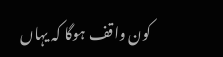کون واقف ہوگا کہ یہاں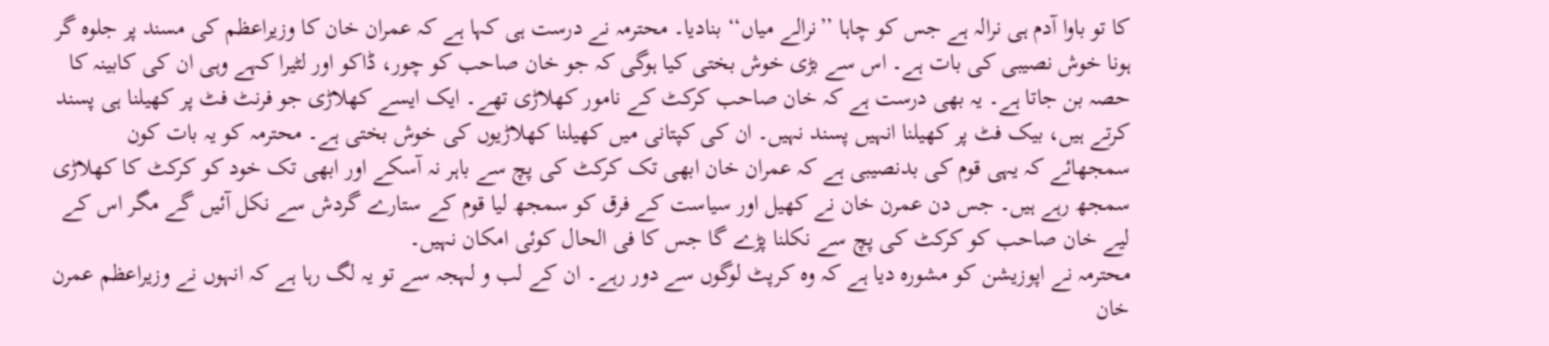کا تو باوا آدم ہی نرالہ ہے جس کو چاہا ’’نرالے میاں‘‘ بنادیا۔ محترمہ نے درست ہی کہا ہے کہ عمران خان کا وزیراعظم کی مسند پر جلوہ گر ہونا خوش نصیبی کی بات ہے۔ اس سے بڑی خوش بختی کیا ہوگی کہ جو خان صاحب کو چور، ڈاکو اور لٹیرا کہے وہی ان کی کابینہ کا حصہ بن جاتا ہے۔ یہ بھی درست ہے کہ خان صاحب کرکٹ کے نامور کھلاڑی تھے۔ ایک ایسے کھلاڑی جو فرنٹ فٹ پر کھیلنا ہی پسند کرتے ہیں، بیک فٹ پر کھیلنا انہیں پسند نہیں۔ ان کی کپتانی میں کھیلنا کھلاڑیوں کی خوش بختی ہے۔ محترمہ کو یہ بات کون سمجھائے کہ یہی قوم کی بدنصیبی ہے کہ عمران خان ابھی تک کرکٹ کی پچ سے باہر نہ آسکے اور ابھی تک خود کو کرکٹ کا کھلاڑی سمجھ رہے ہیں۔ جس دن عمرن خان نے کھیل اور سیاست کے فرق کو سمجھ لیا قوم کے ستارے گردش سے نکل آئیں گے مگر اس کے لیے خان صاحب کو کرکٹ کی پچ سے نکلنا پڑے گا جس کا فی الحال کوئی امکان نہیں۔
محترمہ نے اپوزیشن کو مشورہ دیا ہے کہ وہ کرپٹ لوگوں سے دور رہے۔ ان کے لب و لہجہ سے تو یہ لگ رہا ہے کہ انہوں نے وزیراعظم عمرن خان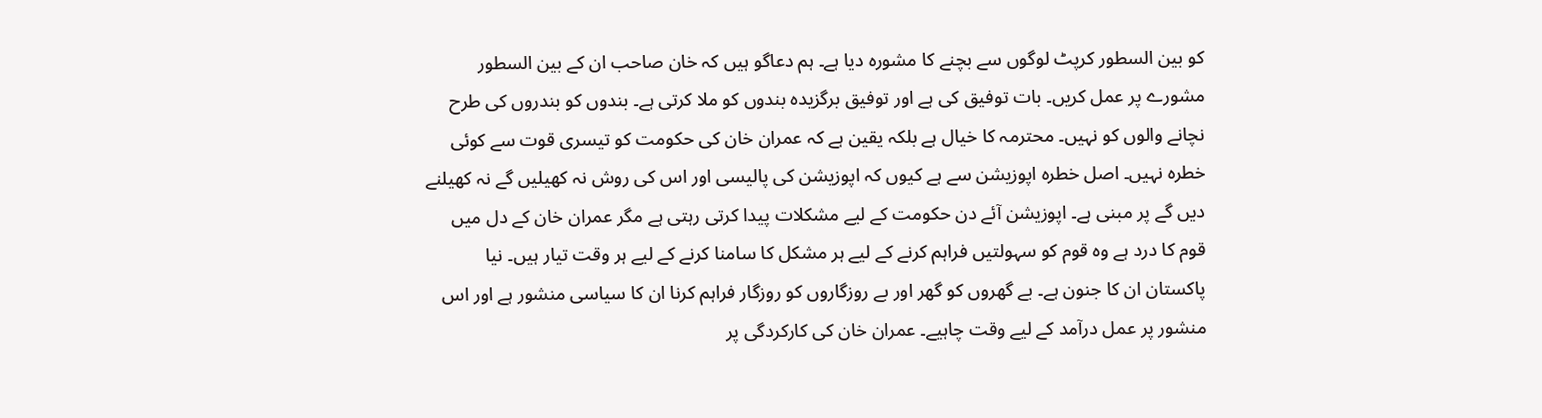کو بین السطور کرپٹ لوگوں سے بچنے کا مشورہ دیا ہے۔ ہم دعاگو ہیں کہ خان صاحب ان کے بین السطور مشورے پر عمل کریں۔ بات توفیق کی ہے اور توفیق برگزیدہ بندوں کو ملا کرتی ہے۔ بندوں کو بندروں کی طرح نچانے والوں کو نہیں۔ محترمہ کا خیال ہے بلکہ یقین ہے کہ عمران خان کی حکومت کو تیسری قوت سے کوئی خطرہ نہیں۔ اصل خطرہ اپوزیشن سے ہے کیوں کہ اپوزیشن کی پالیسی اور اس کی روش نہ کھیلیں گے نہ کھیلنے دیں گے پر مبنی ہے۔ اپوزیشن آئے دن حکومت کے لیے مشکلات پیدا کرتی رہتی ہے مگر عمران خان کے دل میں قوم کا درد ہے وہ قوم کو سہولتیں فراہم کرنے کے لیے ہر مشکل کا سامنا کرنے کے لیے ہر وقت تیار ہیں۔ نیا پاکستان ان کا جنون ہے۔ بے گھروں کو گھر اور بے روزگاروں کو روزگار فراہم کرنا ان کا سیاسی منشور ہے اور اس منشور پر عمل درآمد کے لیے وقت چاہیے۔ عمران خان کی کارکردگی پر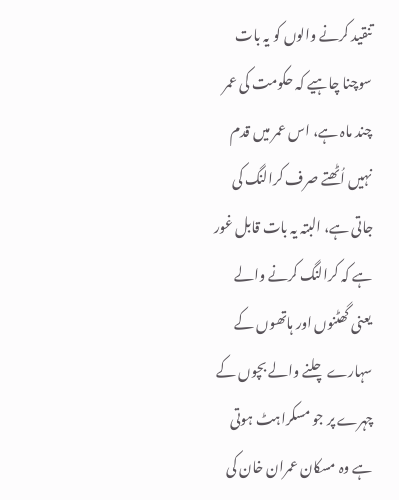تنقید کرنے والوں کو یہ بات سوچنا چاہیے کہ حکومت کی عمر چند ماہ ہے، اس عمر میں قدم نہیں اُٹھتے صرف کرالنگ کی جاتی ہے، البتہ یہ بات قابل غور ہے کہ کرالنگ کرنے والے یعنی گھٹنوں اور ہاتھوں کے سہارے چلنے والے بچوں کے چہرے پر جو مسکراہٹ ہوتی ہے وہ مسکان عمران خان کی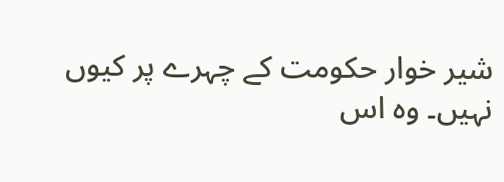شیر خوار حکومت کے چہرے پر کیوں نہیں۔ وہ اس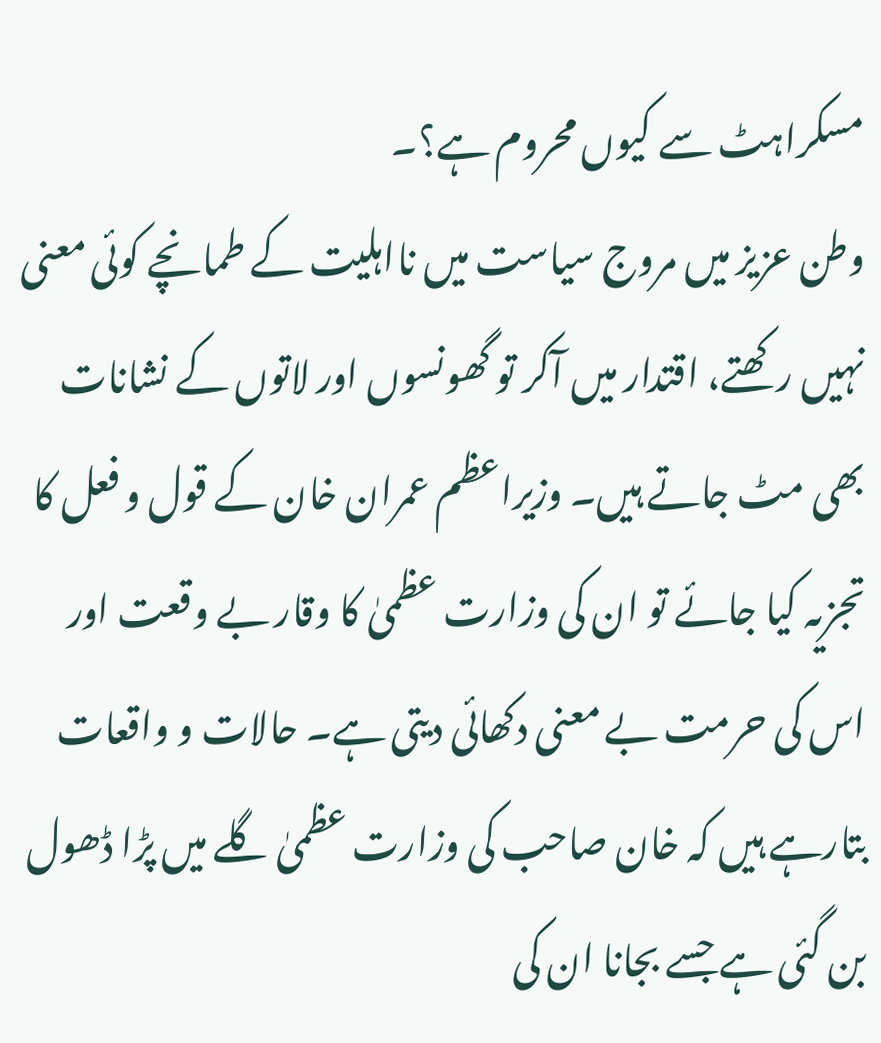مسکراہٹ سے کیوں محروم ہے؟۔
وطن عزیز میں مروج سیاست میں نااہلیت کے طمانچے کوئی معنی نہیں رکھتے، اقتدار میں آکر تو گھونسوں اور لاتوں کے نشانات بھی مٹ جاتے ہیں۔ وزیراعظم عمران خان کے قول و فعل کا تجزیہ کیا جائے تو ان کی وزارت عظمیٰ کا وقار بے وقعت اور اس کی حرمت بے معنی دکھائی دیتی ہے۔ حالات و واقعات بتارہے ہیں کہ خان صاحب کی وزارت عظمیٰ گلے میں پڑا ڈھول بن گئی ہے جسے بجانا ان کی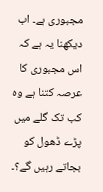مجبوری ہے۔ اب دیکھنا یہ ہے کہ اس مجبوری کا عرصہ کتنا ہے وہ کب تک گلے میں پڑے ڈھول کو بجاتے رہیں گے؟۔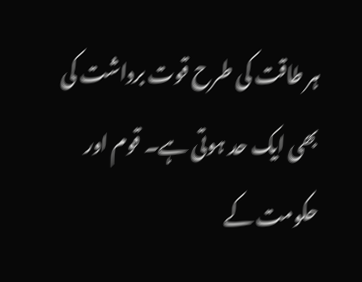ہر طاقت کی طرح قوت برداشت کی بھی ایک حد ہوتی ہے۔ قوم اور حکومت کے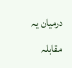درمیان یہ مقابلہ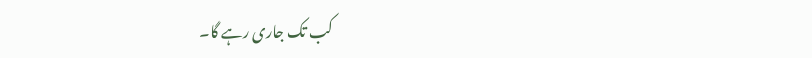کب تک جاری رہے گا۔